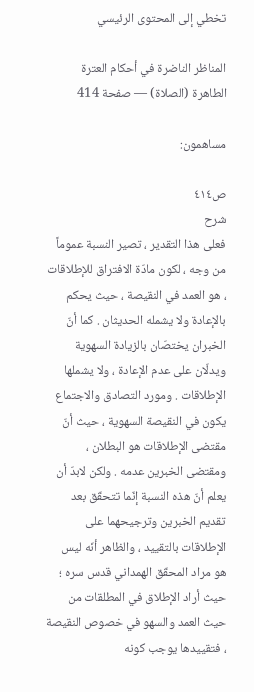تخطي إلى المحتوى الرئيسي

المناظر الناضرة في أحكام العترة الطاهرة (الصلاة) — صفحة 414

مساهمون:

ص٤١٤
شرح
فعلى هذا التقدير ، تصير النسبة عموماً من وجه ، لكون مادّة الافتراق للإطلاقات ، هو العمد في النقيصة ، حيث يحكم بالإعادة ولا يشمله الحديثان . كما أنّ الخبران يختصّان بالزيادة السهوية ويدلّان على عدم الإعادة ، ولا يشملها الإطلاقات . ومورد التصادق والاجتماع يكون في النقيصة السهوية ، حيث أنّ مقتضى الإطلاقات هو البطلان ، ومقتضى الخبرين عدمه . ولكن لابدّ أن يعلم أنّ هذه النسبة إنّما تتحقّق بعد تقديم الخبرين وترجيحهما على الإطلاقات بالتقييد ، والظاهر أنّه ليس هو مراد المحقّق الهمداني قدس سره ؛ حيث أراد الإطلاق في المطلقات من حيث العمد والسهو في خصوص النقيصة ، فتقييدها يوجب كونه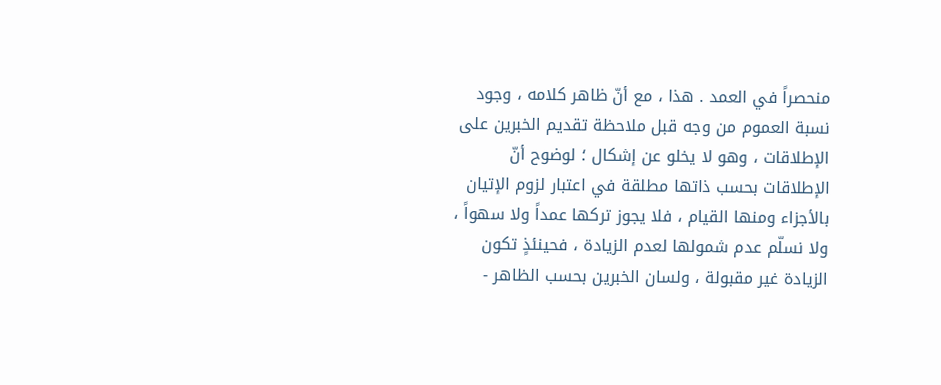منحصراً في العمد . هذا ، مع أنّ ظاهر كلامه ، وجود نسبة العموم من وجه قبل ملاحظة تقديم الخبرين على الإطلاقات ، وهو لا يخلو عن إشكال ؛ لوضوح أنّ الإطلاقات بحسب ذاتها مطلقة في اعتبار لزوم الإتيان بالأجزاء ومنها القيام ، فلا يجوز تركها عمداً ولا سهواً ، ولا نسلّم عدم شمولها لعدم الزيادة ، فحينئذٍ تكون الزيادة غير مقبولة ، ولسان الخبرين بحسب الظاهر -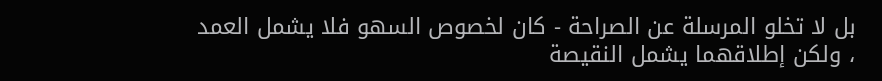بل لا تخلو المرسلة عن الصراحة - كان لخصوص السهو فلا يشمل العمد ، ولكن إطلاقهما يشمل النقيصة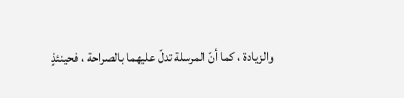والزيادة ، كما أنّ المرسلة تدلّ عليهما بالصراحة ، فحينئذٍ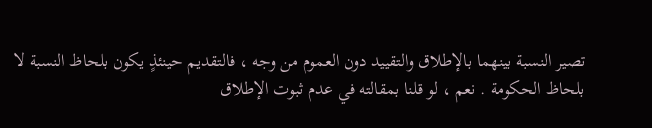تصير النسبة بينهما بالإطلاق والتقييد دون العموم من وجه ، فالتقديم حينئذٍ يكون بلحاظ النسبة لا بلحاظ الحكومة . نعم ، لو قلنا بمقالته في عدم ثبوت الإطلاق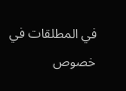في المطلقات في خصوص